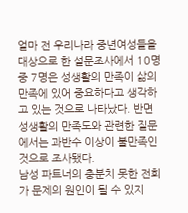얼마 전 우리나라 중년여성들을 대상으로 한 설문조사에서 10명 중 7명은 성생활의 만족이 삶의 만족에 있어 중요하다고 생각하고 있는 것으로 나타났다. 반면 성생활의 만족도와 관련한 질문에서는 과반수 이상이 불만족인 것으로 조사됐다.
남성 파트너의 충분치 못한 전희가 문제의 원인이 될 수 있지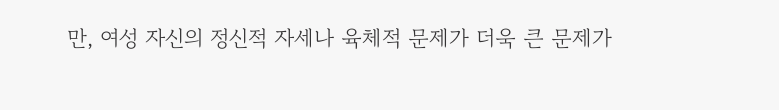만, 여성 자신의 정신적 자세나 육체적 문제가 더욱 큰 문제가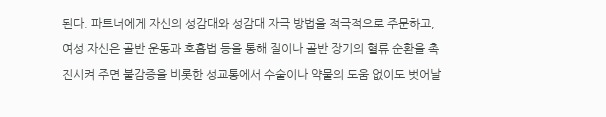된다. 파트너에게 자신의 성감대와 성감대 자극 방법을 적극적으로 주문하고, 여성 자신은 골반 운동과 호흡법 등을 통해 질이나 골반 장기의 혈류 순환을 촉진시켜 주면 불감증을 비롯한 성교통에서 수술이나 약물의 도움 없이도 벗어날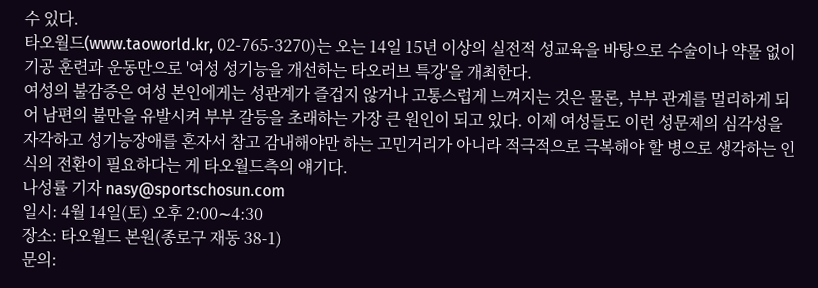수 있다.
타오월드(www.taoworld.kr, 02-765-3270)는 오는 14일 15년 이상의 실전적 성교육을 바탕으로 수술이나 약물 없이 기공 훈련과 운동만으로 '여성 성기능을 개선하는 타오러브 특강'을 개최한다.
여성의 불감증은 여성 본인에게는 성관계가 즐겁지 않거나 고통스럽게 느껴지는 것은 물론, 부부 관계를 멀리하게 되어 남편의 불만을 유발시켜 부부 갈등을 초래하는 가장 큰 원인이 되고 있다. 이제 여성들도 이런 성문제의 심각성을 자각하고 성기능장애를 혼자서 참고 감내해야만 하는 고민거리가 아니라 적극적으로 극복해야 할 병으로 생각하는 인식의 전환이 필요하다는 게 타오월드측의 얘기다.
나성률 기자 nasy@sportschosun.com
일시: 4월 14일(토) 오후 2:00∼4:30
장소: 타오월드 본원(종로구 재동 38-1)
문의: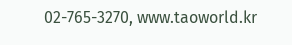02-765-3270, www.taoworld.kr